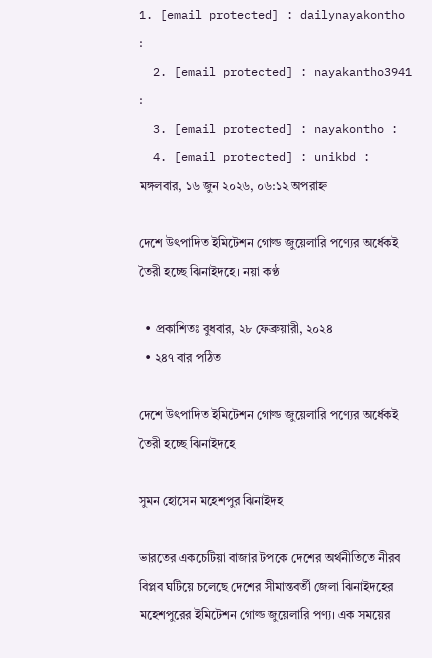1. [email protected] : dailynayakontho :
  2. [email protected] : nayakantho3941 :
  3. [email protected] : nayakontho :
  4. [email protected] : unikbd :
মঙ্গলবার, ১৬ জুন ২০২৬, ০৬:১২ অপরাহ্ন

দেশে উৎপাদিত ইমিটেশন গোল্ড জুয়েলারি পণ্যের অর্ধেকই তৈরী হচ্ছে ঝিনাইদহে। নয়া কণ্ঠ

  • প্রকাশিতঃ বুধবার, ২৮ ফেব্রুয়ারী, ২০২৪
  • ২৪৭ বার পঠিত

দেশে উৎপাদিত ইমিটেশন গোল্ড জুয়েলারি পণ্যের অর্ধেকই তৈরী হচ্ছে ঝিনাইদহে

সুমন হোসেন মহেশপুর ঝিনাইদহ

ভারতের একচেটিয়া বাজার টপকে দেশের অর্থনীতিতে নীরব বিপ্লব ঘটিয়ে চলেছে দেশের সীমান্তবর্তী জেলা ঝিনাইদহের মহেশপুরের ইমিটেশন গোল্ড জুয়েলারি পণ্য। এক সময়ের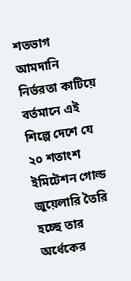শতভাগ আমদানি নির্ভরতা কাটিয়ে বর্তমানে এই শিল্পে দেশে যে ২০ শতাংশ ইমিটেশন গোল্ড জুয়েলারি তৈরি হচ্ছে তার অর্ধেকের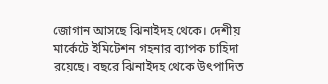জোগান আসছে ঝিনাইদহ থেকে। দেশীয় মার্কেটে ইমিটেশন গহনার ব্যাপক চাহিদা রয়েছে। বছরে ঝিনাইদহ থেকে উৎপাদিত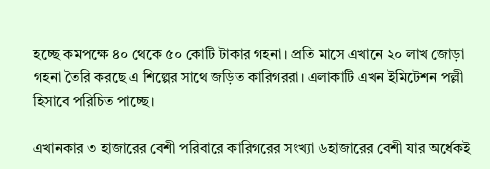হচ্ছে কমপক্ষে ৪০ থেকে ৫০ কোটি টাকার গহনা। প্রতি মাসে এখানে ২০ লাখ জোড়া গহনা তৈরি করছে এ শিল্পের সাথে জড়িত কারিগররা। এলাকাটি এখন ইমিটেশন পল্লী হিসাবে পরিচিত পাচ্ছে।

এখানকার ৩ হাজারের বেশী পরিবারে কারিগরের সংখ্যা ৬হাজারের বেশী যার অর্ধেকই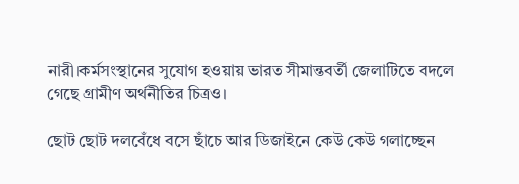নারী।কর্মসংস্থানের সুযোগ হওয়ায় ভারত সীমান্তবর্তী জেলাটিতে বদলে গেছে গ্রামীণ অর্থনীতির চিত্রও।

ছোট ছোট দলবেঁধে বসে ছাঁচে আর ডিজাইনে কেউ কেউ গলাচ্ছেন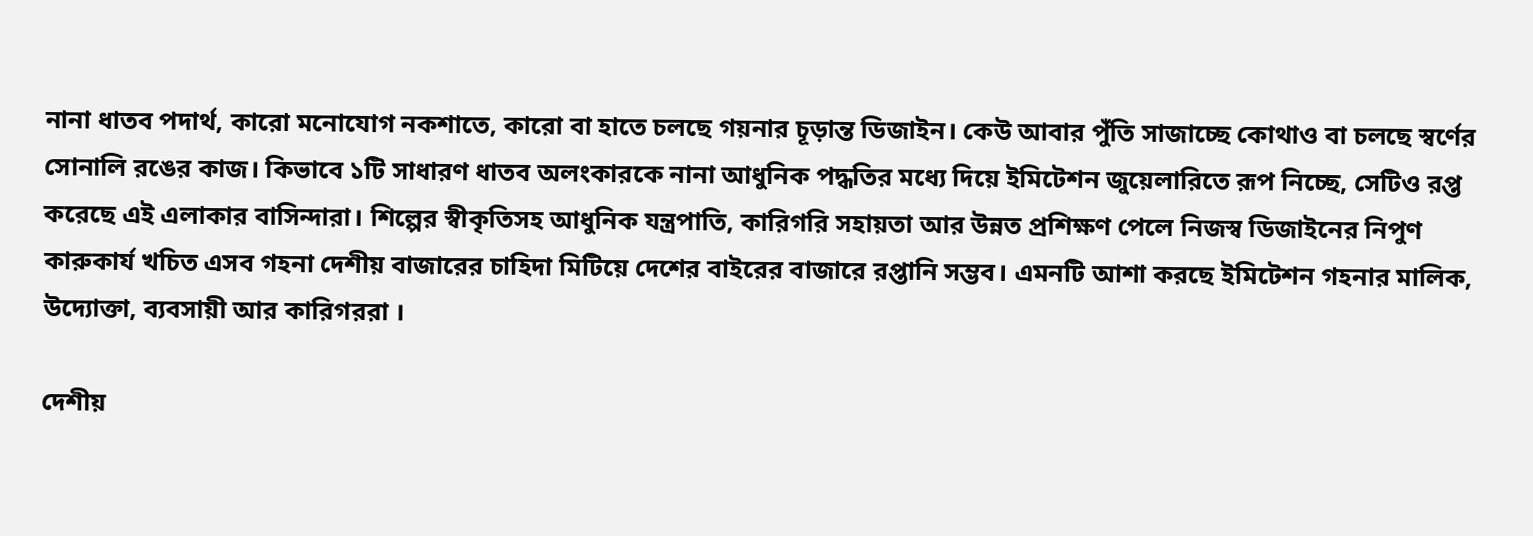নানা ধাতব পদার্থ, কারো মনোযোগ নকশাতে, কারো বা হাতে চলছে গয়নার চূড়ান্ত ডিজাইন। কেউ আবার পুঁতি সাজাচ্ছে কোথাও বা চলছে স্বর্ণের সোনালি রঙের কাজ। কিভাবে ১টি সাধারণ ধাতব অলংকারকে নানা আধুনিক পদ্ধতির মধ্যে দিয়ে ইমিটেশন জুয়েলারিতে রূপ নিচ্ছে, সেটিও রপ্ত করেছে এই এলাকার বাসিন্দারা। শিল্পের স্বীকৃতিসহ আধুনিক যন্ত্রপাতি, কারিগরি সহায়তা আর উন্নত প্রশিক্ষণ পেলে নিজস্ব ডিজাইনের নিপুণ কারুকার্য খচিত এসব গহনা দেশীয় বাজারের চাহিদা মিটিয়ে দেশের বাইরের বাজারে রপ্তানি সম্ভব। এমনটি আশা করছে ইমিটেশন গহনার মালিক, উদ্যোক্তা, ব্যবসায়ী আর কারিগররা ।

দেশীয়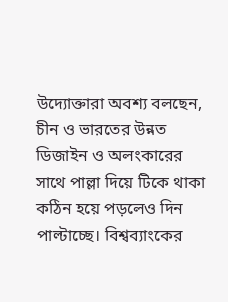উদ্যোক্তারা অবশ্য বলছেন, চীন ও ভারতের উন্নত ডিজাইন ও অলংকারের সাথে পাল্লা দিয়ে টিকে থাকা কঠিন হয়ে পড়লেও দিন পাল্টাচ্ছে। বিশ্বব্যাংকের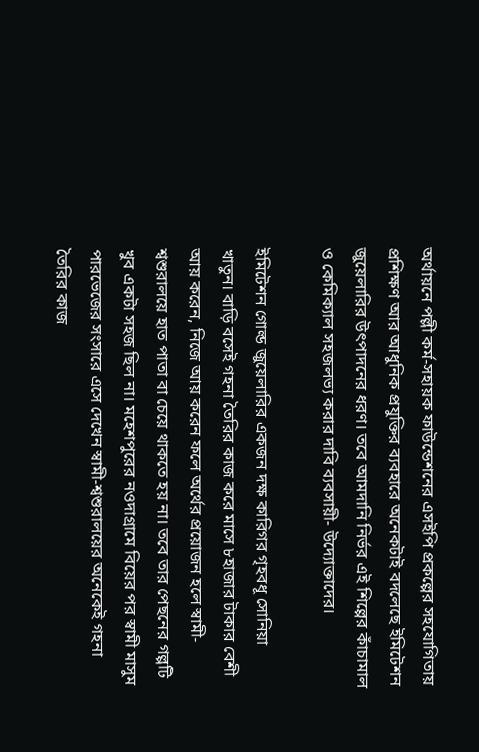অর্থায়নে পল্লী কর্ম-সহায়ক ফাউন্ডেশনের এসইপি প্রকল্পের সহযোগিতায় প্রশিক্ষণ আর আধুনিক প্রযুক্তির ব্যবহারে অনেকটাই বদলেছে ইমিটেশন জুয়েলারির উৎপাদনের ধরণ। তবে আমদানি নির্ভর এই শিল্পের কাঁচামাল ও কেমিক্যাল সহজলভ্য করার দাবি ব্যবসায়ী- উদ্যোক্তাদের।

ইমিটেশন গোল্ড জুয়েলারির একজন দক্ষ কারিগর গৃহবধূ সোনিয়া খাতুন। বাড়ি বসেই গহনা তৈরির কাজ করে মাসে ৮হাজার টাকার বেশী আয় করেন, নিজে আয় করেন ফলে অর্থের প্রয়োজন হলে স্বামী-শ্বশুরালয়ে হাত পাতা বা চেয়ে থাকতে হয় না। তবে তার পেছনের গল্পটি খুব একটা সহজ ছিল না। মহেশপুরের নওদাগ্রামে বিয়ের পর স্বামী মাসুম পারভেজের সংসারে এসে দেখেন স্বামী-শ্বশুরালয়ের অনেকেই গহনা তৈরির কাজ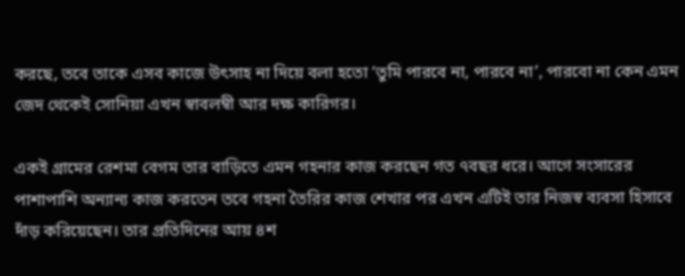করছে, তবে তাকে এসব কাজে উৎসাহ না দিয়ে বলা হতো ‘তুমি পারবে না, পারবে না’, পারবো না কেন এমন জেদ থেকেই সোনিয়া এখন স্বাবলম্বী আর দক্ষ কারিগর।

একই গ্রামের রেশমা বেগম তার বাড়িতে এমন গহনার কাজ করছেন গত ৭বছর ধরে। আগে সংসারের পাশাপাশি অন্যান্য কাজ করতেন তবে গহনা তৈরির কাজ শেখার পর এখন এটিই তার নিজস্ব ব্যবসা হিসাবে দাঁড় করিয়েছেন। তার প্রতিদিনের আয় ৪শ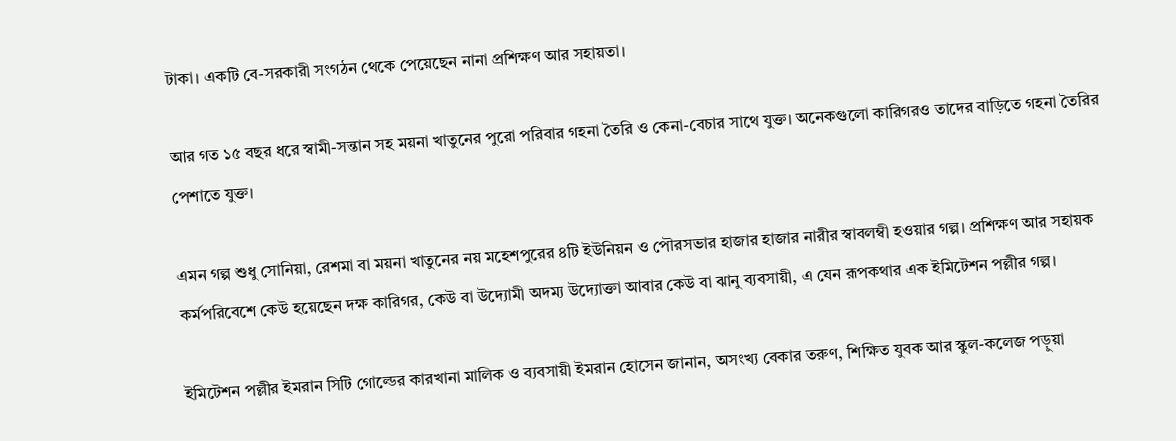টাকা। একটি বে-সরকারী সংগঠন থেকে পেয়েছেন নানা প্রশিক্ষণ আর সহায়তা।

আর গত ১৫ বছর ধরে স্বামী-সন্তান সহ ময়না খাতুনের পুরো পরিবার গহনা তৈরি ও কেনা-বেচার সাথে যুক্ত। অনেকগুলো কারিগরও তাদের বাড়িতে গহনা তৈরির পেশাতে যুক্ত।

এমন গল্প শুধু সোনিয়া, রেশমা বা ময়না খাতুনের নয় মহেশপুরের ৪টি ইউনিয়ন ও পৌরসভার হাজার হাজার নারীর স্বাবলম্বী হওয়ার গল্প। প্রশিক্ষণ আর সহায়ক কর্মপরিবেশে কেউ হয়েছেন দক্ষ কারিগর, কেউ বা উদ্যোমী অদম্য উদ্যোক্তা আবার কেউ বা ঝানু ব্যবসায়ী, এ যেন রূপকথার এক ইমিটেশন পল্লীর গল্প।

ইমিটেশন পল্লীর ইমরান সিটি গোল্ডের কারখানা মালিক ও ব্যবসায়ী ইমরান হোসেন জানান, অসংখ্য বেকার তরুণ, শিক্ষিত যুবক আর স্কুল-কলেজ পড়ুয়া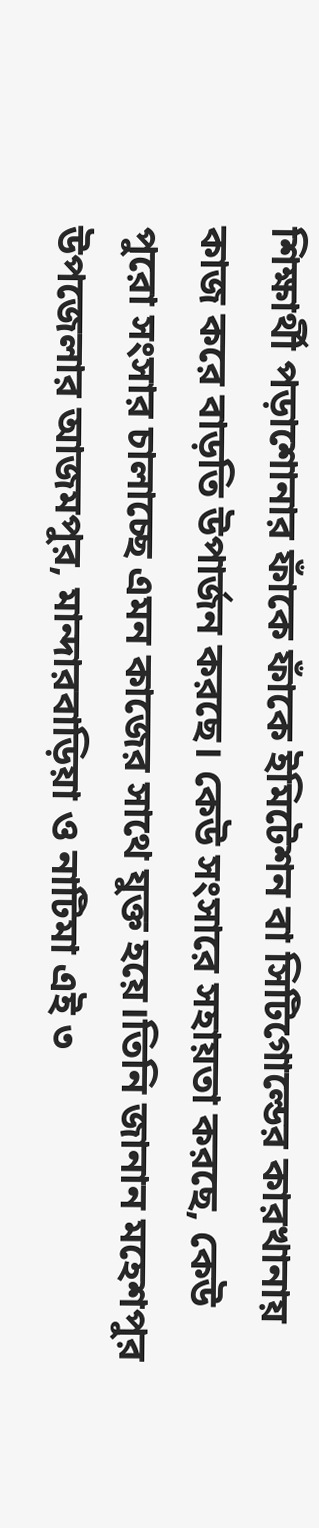শিক্ষার্থী পড়াশোনার ফাঁকে ফাঁকে ইমিটেশন বা সিটিগোল্ডের কারখানায় কাজ করে বাড়তি উপার্জন করছে। কেউ সংসারে সহায়তা করছে, কেউ পুরো সংসার চালাচ্ছে এমন কাজের সাথে যুক্ত হয়ে।তিনি জানান মহেশপুর উপজেলার আজমপুর, মান্দারবাড়িয়া ও নাটিমা এই ৩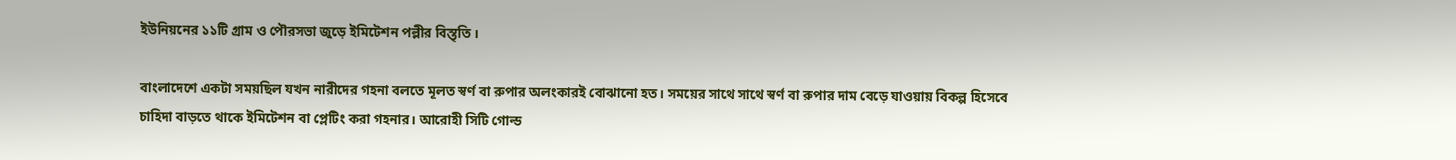ইউনিয়নের ১১টি গ্রাম ও পৌরসভা জুড়ে ইমিটেশন পল্লীর বিস্তৃতি ।

বাংলাদেশে একটা সময়ছিল যখন নারীদের গহনা বলতে মূলত স্বর্ণ বা রুপার অলংকারই বোঝানো হত। সময়ের সাথে সাথে স্বর্ণ বা রুপার দাম বেড়ে যাওয়ায় বিকল্প হিসেবে চাহিদা বাড়তে থাকে ইমিটেশন বা প্লেটিং করা গহনার। আরোহী সিটি গোল্ড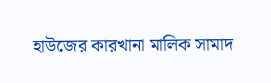হাউজের কারখানা মালিক সামাদ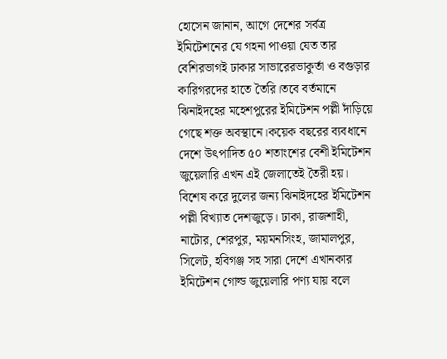হোসেন জানান, আগে দেশের সর্বত্র ইমিটেশনের যে গহনা পাওয়া যেত তার বেশিরভাগই ঢাকার সাভারেরভাকুর্তা ও বগুড়ার কারিগরদের হাতে তৈরি।তবে বর্তমানে ঝিনাইদহের মহেশপুরের ইমিটেশন পল্লী দাঁড়িয়ে গেছে শক্ত অবস্থানে।কয়েক বছরের ব্যবধানে দেশে উৎপাদিত ৫০ শতাংশের বেশী ইমিটেশন জুয়েলারি এখন এই জেলাতেই তৈরী হয়। বিশেষ করে দুলের জন্য ঝিনাইদহের ইমিটেশন পল্লী বিখ্যাত দেশজুড়ে। ঢাকা, রাজশাহী, নাটোর, শেরপুর, ময়মনসিংহ, জামালপুর, সিলেট, হবিগঞ্জ সহ সারা দেশে এখানকার ইমিটেশন গোল্ড জুয়েলারি পণ্য যায় বলে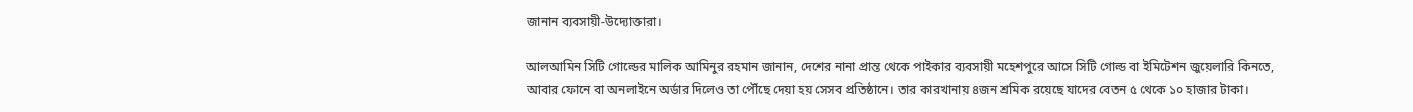জানান ব্যবসায়ী-উদ্যোক্তারা।

আলআমিন সিটি গোল্ডের মালিক আমিনুর রহমান জানান, দেশের নানা প্রান্ত থেকে পাইকার ব্যবসায়ী মহেশপুরে আসে সিটি গোল্ড বা ইমিটেশন জুয়েলারি কিনতে, আবার ফোনে বা অনলাইনে অর্ডার দিলেও তা পৌঁছে দেয়া হয় সেসব প্রতিষ্ঠানে। তার কারখানায় ৪জন শ্রমিক রয়েছে যাদের বেতন ৫ থেকে ১০ হাজার টাকা।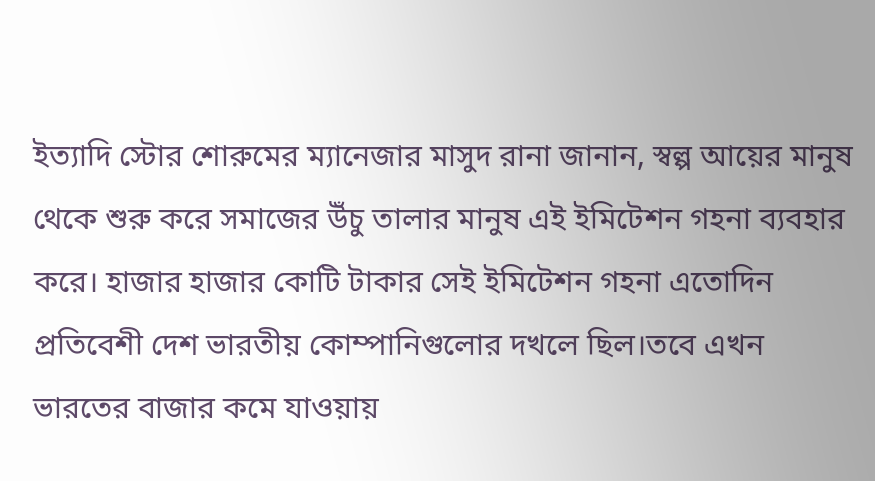ইত্যাদি স্টোর শোরুমের ম্যানেজার মাসুদ রানা জানান, স্বল্প আয়ের মানুষ থেকে শুরু করে সমাজের উঁচু তালার মানুষ এই ইমিটেশন গহনা ব্যবহার করে। হাজার হাজার কোটি টাকার সেই ইমিটেশন গহনা এতোদিন প্রতিবেশী দেশ ভারতীয় কোম্পানিগুলোর দখলে ছিল।তবে এখন ভারতের বাজার কমে যাওয়ায়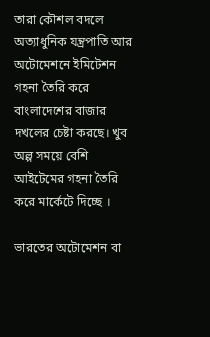তারা কৌশল বদলে অত্যাধুনিক যন্ত্রপাতি আর অটোমেশনে ইমিটেশন গহনা তৈরি করে বাংলাদেশের বাজার দখলের চেষ্টা করছে। খুব অল্প সময়ে বেশি আইটেমের গহনা তৈরি করে মার্কেটে দিচ্ছে ।

ভারতের অটোমেশন বা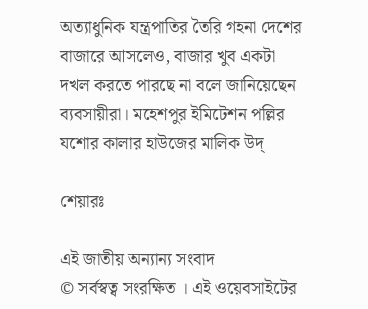অত্যাধুনিক যন্ত্রপাতির তৈরি গহনা দেশের বাজারে আসলেও, বাজার খুব একটা দখল করতে পারছে না বলে জানিয়েছেন ব্যবসায়ীরা। মহেশপুর ইমিটেশন পল্লির যশোর কালার হাউজের মালিক উদ্

শেয়ারঃ

এই জাতীয় অন্যান্য সংবাদ
© সর্বস্বত্ব সংরক্ষিত । এই ওয়েবসাইটের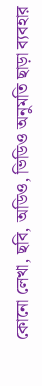কোনো লেখা, ছবি, অডিও, ভিডিও অনুমতি ছাড়া ব্যবহার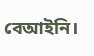বেআইনি।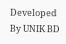Developed By UNIK BD